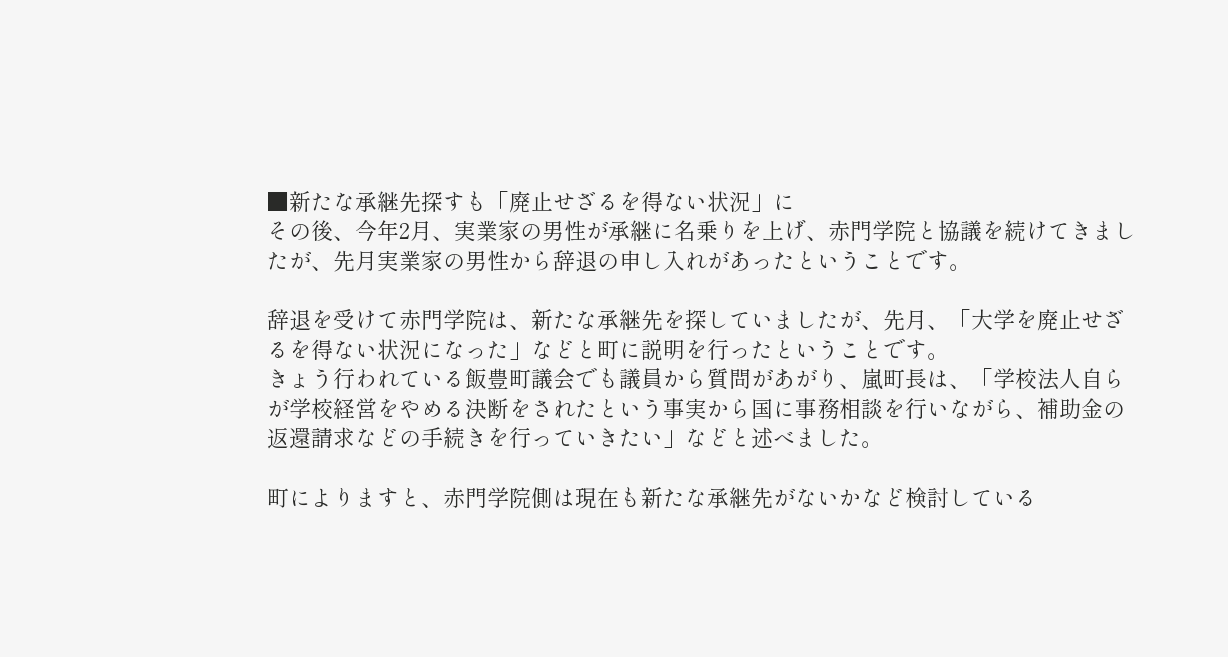■新たな承継先探すも「廃止せざるを得ない状況」に
その後、今年2月、実業家の男性が承継に名乗りを上げ、赤門学院と協議を続けてきましたが、先月実業家の男性から辞退の申し入れがあったということです。

辞退を受けて赤門学院は、新たな承継先を探していましたが、先月、「大学を廃止せざるを得ない状況になった」などと町に説明を行ったということです。
きょう行われている飯豊町議会でも議員から質問があがり、嵐町長は、「学校法人自らが学校経営をやめる決断をされたという事実から国に事務相談を行いながら、補助金の返還請求などの手続きを行っていきたい」などと述べました。

町によりますと、赤門学院側は現在も新たな承継先がないかなど検討している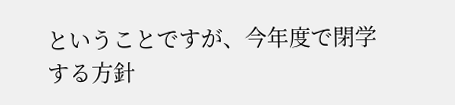ということですが、今年度で閉学する方針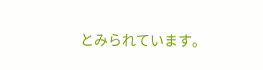とみられています。